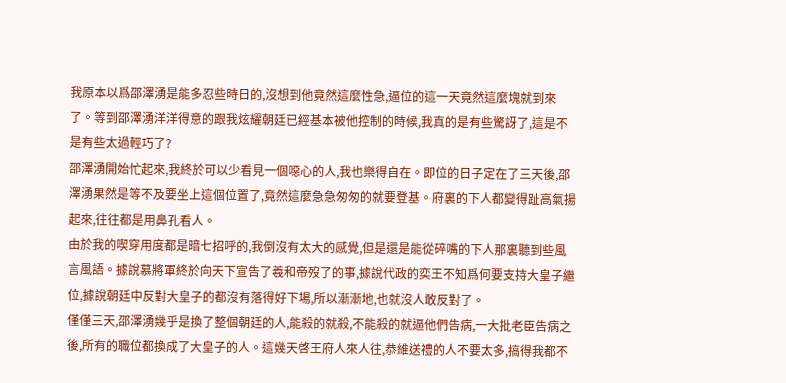我原本以爲邵澤湧是能多忍些時日的,沒想到他竟然這麼性急,逼位的這一天竟然這麼塊就到來了。等到邵澤湧洋洋得意的跟我炫耀朝廷已經基本被他控制的時候,我真的是有些驚訝了,這是不是有些太過輕巧了?
邵澤湧開始忙起來,我終於可以少看見一個噁心的人,我也樂得自在。即位的日子定在了三天後,邵澤湧果然是等不及要坐上這個位置了,竟然這麼急急匆匆的就要登基。府裏的下人都變得趾高氣揚起來,往往都是用鼻孔看人。
由於我的喫穿用度都是暗七招呼的,我倒沒有太大的感覺,但是還是能從碎嘴的下人那裏聽到些風言風語。據說慕將軍終於向天下宣告了羲和帝歿了的事,據說代政的奕王不知爲何要支持大皇子繼位,據說朝廷中反對大皇子的都沒有落得好下場,所以漸漸地,也就沒人敢反對了。
僅僅三天,邵澤湧幾乎是換了整個朝廷的人,能殺的就殺,不能殺的就逼他們告病,一大批老臣告病之後,所有的職位都換成了大皇子的人。這幾天啓王府人來人往,恭維送禮的人不要太多,搞得我都不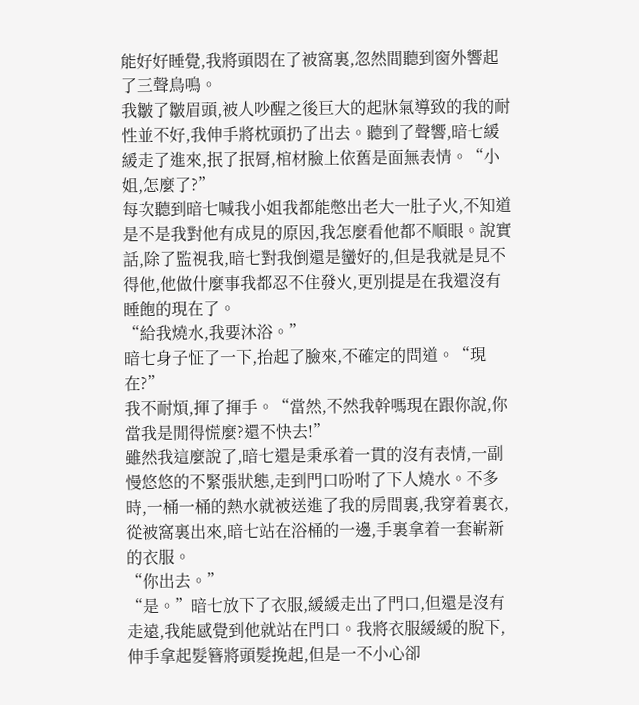能好好睡覺,我將頭悶在了被窩裏,忽然間聽到窗外響起了三聲鳥鳴。
我皺了皺眉頭,被人吵醒之後巨大的起牀氣導致的我的耐性並不好,我伸手將枕頭扔了出去。聽到了聲響,暗七緩緩走了進來,抿了抿脣,棺材臉上依舊是面無表情。“小姐,怎麼了?”
每次聽到暗七喊我小姐我都能憋出老大一肚子火,不知道是不是我對他有成見的原因,我怎麼看他都不順眼。說實話,除了監視我,暗七對我倒還是蠻好的,但是我就是見不得他,他做什麼事我都忍不住發火,更別提是在我還沒有睡飽的現在了。
“給我燒水,我要沐浴。”
暗七身子怔了一下,抬起了臉來,不確定的問道。“現在?”
我不耐煩,揮了揮手。“當然,不然我幹嗎現在跟你說,你當我是閒得慌麼?還不快去!”
雖然我這麼說了,暗七還是秉承着一貫的沒有表情,一副慢悠悠的不緊張狀態,走到門口吩咐了下人燒水。不多時,一桶一桶的熱水就被送進了我的房間裏,我穿着裏衣,從被窩裏出來,暗七站在浴桶的一邊,手裏拿着一套嶄新的衣服。
“你出去。”
“是。”暗七放下了衣服,緩緩走出了門口,但還是沒有走遠,我能感覺到他就站在門口。我將衣服緩緩的脫下,伸手拿起髮簪將頭髮挽起,但是一不小心卻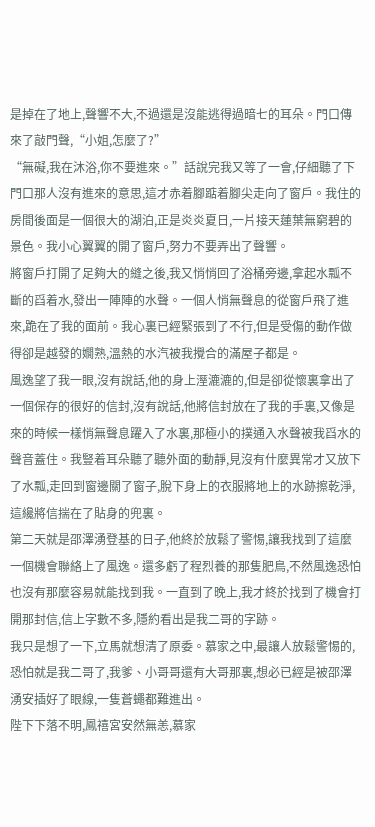是掉在了地上,聲響不大,不過還是沒能逃得過暗七的耳朵。門口傳來了敲門聲,“小姐,怎麼了?”
“無礙,我在沐浴,你不要進來。”話說完我又等了一會,仔細聽了下門口那人沒有進來的意思,這才赤着腳踮着腳尖走向了窗戶。我住的房間後面是一個很大的湖泊,正是炎炎夏日,一片接天蓮葉無窮碧的景色。我小心翼翼的開了窗戶,努力不要弄出了聲響。
將窗戶打開了足夠大的縫之後,我又悄悄回了浴桶旁邊,拿起水瓢不斷的舀着水,發出一陣陣的水聲。一個人悄無聲息的從窗戶飛了進來,跪在了我的面前。我心裏已經緊張到了不行,但是受傷的動作做得卻是越發的嫺熟,溫熱的水汽被我攪合的滿屋子都是。
風逸望了我一眼,沒有說話,他的身上溼漉漉的,但是卻從懷裏拿出了一個保存的很好的信封,沒有說話,他將信封放在了我的手裏,又像是來的時候一樣悄無聲息躍入了水裏,那極小的撲通入水聲被我舀水的聲音蓋住。我豎着耳朵聽了聽外面的動靜,見沒有什麼異常才又放下了水瓢,走回到窗邊關了窗子,脫下身上的衣服將地上的水跡擦乾淨,這纔將信揣在了貼身的兜裏。
第二天就是邵澤湧登基的日子,他終於放鬆了警惕,讓我找到了這麼一個機會聯絡上了風逸。還多虧了程烈養的那隻肥鳥,不然風逸恐怕也沒有那麼容易就能找到我。一直到了晚上,我才終於找到了機會打開那封信,信上字數不多,隱約看出是我二哥的字跡。
我只是想了一下,立馬就想清了原委。慕家之中,最讓人放鬆警惕的,恐怕就是我二哥了,我爹、小哥哥還有大哥那裏,想必已經是被邵澤湧安插好了眼線,一隻蒼蠅都難進出。
陛下下落不明,鳳禧宮安然無恙,慕家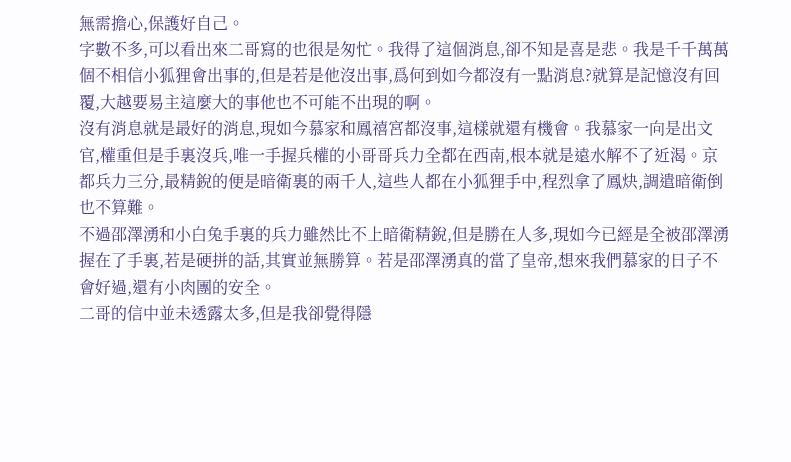無需擔心,保護好自己。
字數不多,可以看出來二哥寫的也很是匆忙。我得了這個消息,卻不知是喜是悲。我是千千萬萬個不相信小狐狸會出事的,但是若是他沒出事,爲何到如今都沒有一點消息?就算是記憶沒有回覆,大越要易主這麼大的事他也不可能不出現的啊。
沒有消息就是最好的消息,現如今慕家和鳳禧宮都沒事,這樣就還有機會。我慕家一向是出文官,權重但是手裏沒兵,唯一手握兵權的小哥哥兵力全都在西南,根本就是遠水解不了近渴。京都兵力三分,最精銳的便是暗衛裏的兩千人,這些人都在小狐狸手中,程烈拿了鳳炔,調遣暗衛倒也不算難。
不過邵澤湧和小白兔手裏的兵力雖然比不上暗衛精銳,但是勝在人多,現如今已經是全被邵澤湧握在了手裏,若是硬拼的話,其實並無勝算。若是邵澤湧真的當了皇帝,想來我們慕家的日子不會好過,還有小肉團的安全。
二哥的信中並未透露太多,但是我卻覺得隱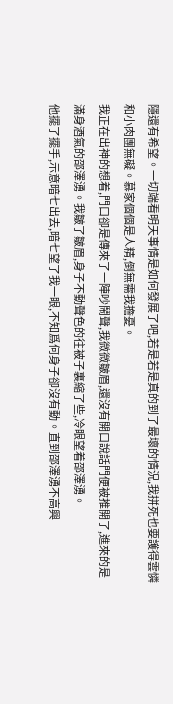隱還有希望。一切端看明天事情是如何發展了吧,若是若是真的到了最壞的情況,我拼死也要護得雲憐和小肉團無礙。慕家個個是人精,倒無需我擔憂。
我正在出神的想着,門口卻是傳來了一陣吵鬧聲,我微微皺眉,還沒有開口說話門便被推開了,進來的是滿身酒氣的邵澤湧。我皺了皺眉,身子不動聲色的往被子裏縮了些,冷眼望着邵澤湧。
他擺了擺手,示意暗七出去,暗七望了我一眼,不知爲何身子卻沒有動。直到邵澤湧不高興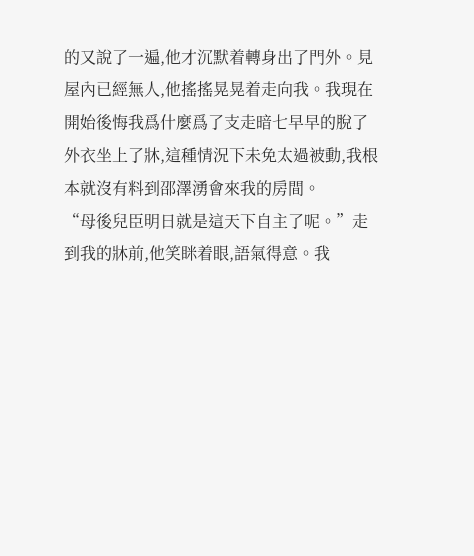的又說了一遍,他才沉默着轉身出了門外。見屋內已經無人,他搖搖晃晃着走向我。我現在開始後悔我爲什麼爲了支走暗七早早的脫了外衣坐上了牀,這種情況下未免太過被動,我根本就沒有料到邵澤湧會來我的房間。
“母後兒臣明日就是這天下自主了呢。”走到我的牀前,他笑眯着眼,語氣得意。我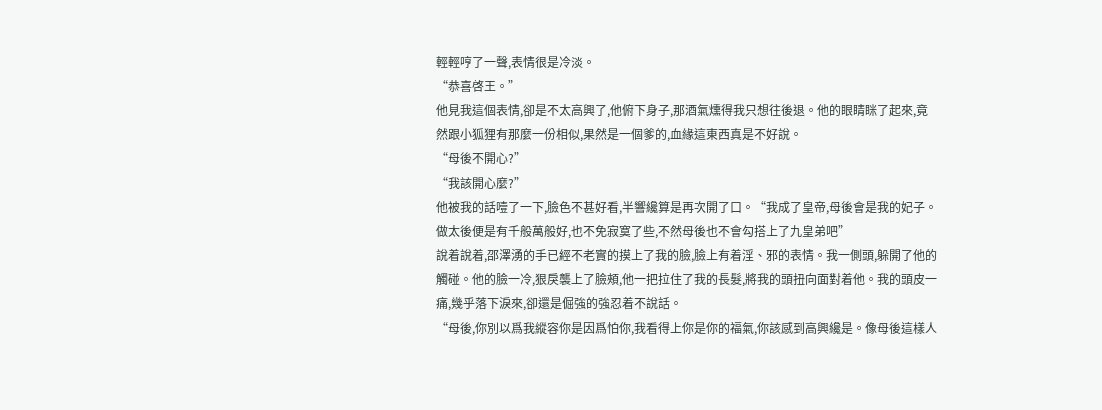輕輕哼了一聲,表情很是冷淡。
“恭喜啓王。”
他見我這個表情,卻是不太高興了,他俯下身子,那酒氣燻得我只想往後退。他的眼睛眯了起來,竟然跟小狐狸有那麼一份相似,果然是一個爹的,血緣這東西真是不好說。
“母後不開心?”
“我該開心麼?”
他被我的話噎了一下,臉色不甚好看,半響纔算是再次開了口。“我成了皇帝,母後會是我的妃子。做太後便是有千般萬般好,也不免寂寞了些,不然母後也不會勾搭上了九皇弟吧”
說着說着,邵澤湧的手已經不老實的摸上了我的臉,臉上有着淫、邪的表情。我一側頭,躲開了他的觸碰。他的臉一冷,狠戾襲上了臉頰,他一把拉住了我的長髮,將我的頭扭向面對着他。我的頭皮一痛,幾乎落下淚來,卻還是倔強的強忍着不說話。
“母後,你別以爲我縱容你是因爲怕你,我看得上你是你的福氣,你該感到高興纔是。像母後這樣人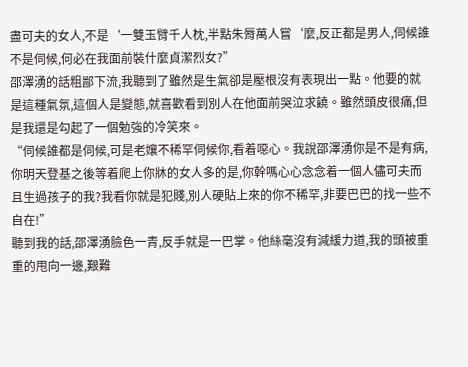盡可夫的女人,不是‘一雙玉臂千人枕,半點朱脣萬人嘗‘麼,反正都是男人,伺候誰不是伺候,何必在我面前裝什麼貞潔烈女?”
邵澤湧的話粗鄙下流,我聽到了雖然是生氣卻是壓根沒有表現出一點。他要的就是這種氣氛,這個人是變態,就喜歡看到別人在他面前哭泣求饒。雖然頭皮很痛,但是我還是勾起了一個勉強的冷笑來。
“伺候誰都是伺候,可是老孃不稀罕伺候你,看着噁心。我說邵澤湧你是不是有病,你明天登基之後等着爬上你牀的女人多的是,你幹嗎心心念念着一個人儘可夫而且生過孩子的我?我看你就是犯賤,別人硬貼上來的你不稀罕,非要巴巴的找一些不自在!”
聽到我的話,邵澤湧臉色一青,反手就是一巴掌。他絲毫沒有減緩力道,我的頭被重重的甩向一邊,艱難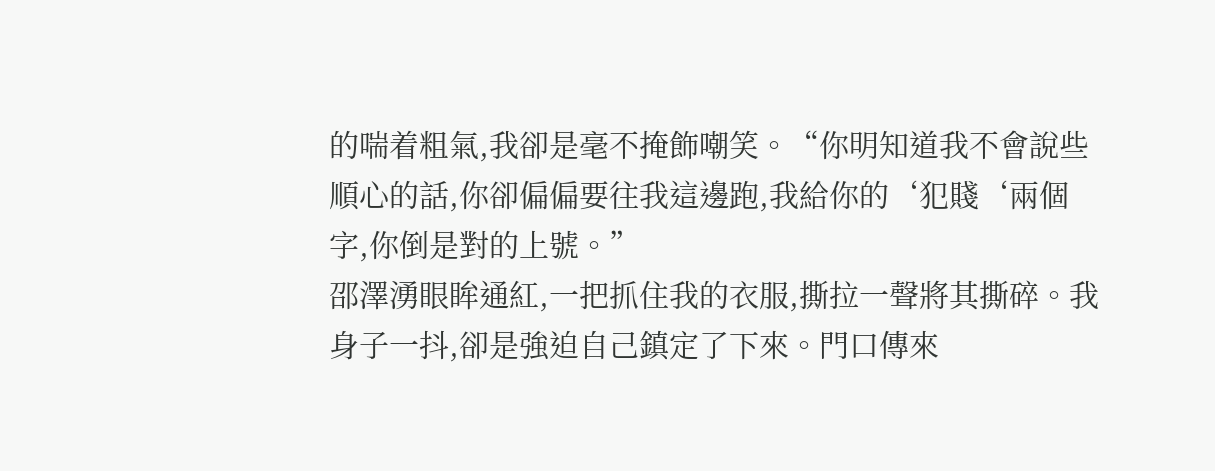的喘着粗氣,我卻是毫不掩飾嘲笑。“你明知道我不會說些順心的話,你卻偏偏要往我這邊跑,我給你的‘犯賤‘兩個字,你倒是對的上號。”
邵澤湧眼眸通紅,一把抓住我的衣服,撕拉一聲將其撕碎。我身子一抖,卻是強迫自己鎮定了下來。門口傳來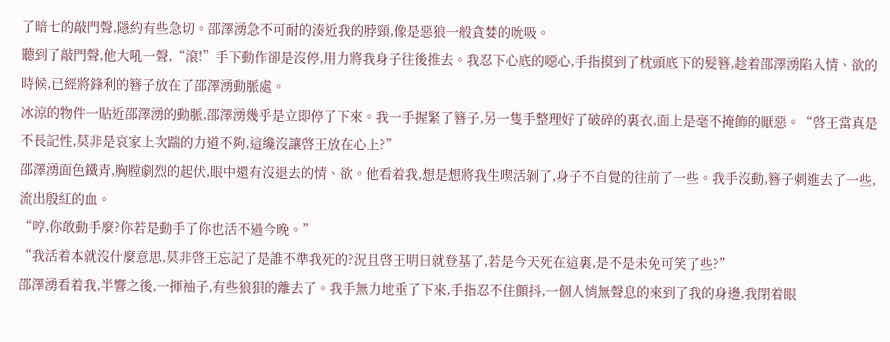了暗七的敲門聲,隱約有些急切。邵澤湧急不可耐的湊近我的脖頸,像是惡狼一般貪婪的吮吸。
聽到了敲門聲,他大吼一聲,“滾!”手下動作卻是沒停,用力將我身子往後推去。我忍下心底的噁心,手指摸到了枕頭底下的髮簪,趁着邵澤湧陷入情、欲的時候,已經將鋒利的簪子放在了邵澤湧動脈處。
冰涼的物件一貼近邵澤湧的動脈,邵澤湧幾乎是立即停了下來。我一手握緊了簪子,另一隻手整理好了破碎的裏衣,面上是毫不掩飾的厭惡。“啓王當真是不長記性,莫非是哀家上次踹的力道不夠,這纔沒讓啓王放在心上?”
邵澤湧面色鐵青,胸膛劇烈的起伏,眼中還有沒退去的情、欲。他看着我,想是想將我生喫活剝了,身子不自覺的往前了一些。我手沒動,簪子刺進去了一些,流出殷紅的血。
“哼,你敢動手麼?你若是動手了你也活不過今晚。”
“我活着本就沒什麼意思,莫非啓王忘記了是誰不準我死的?況且啓王明日就登基了,若是今天死在這裏,是不是未免可笑了些?”
邵澤湧看着我,半響之後,一揮袖子,有些狼狽的離去了。我手無力地垂了下來,手指忍不住顫抖,一個人悄無聲息的來到了我的身邊,我閉着眼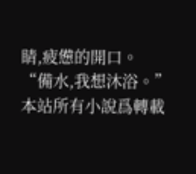睛,疲憊的開口。
“備水,我想沐浴。”
本站所有小說爲轉載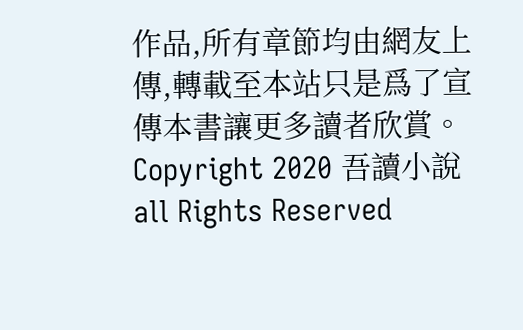作品,所有章節均由網友上傳,轉載至本站只是爲了宣傳本書讓更多讀者欣賞。
Copyright 2020 吾讀小說 all Rights Reserved